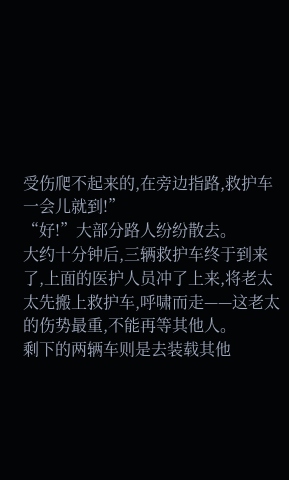受伤爬不起来的,在旁边指路,救护车一会儿就到!”
“好!”大部分路人纷纷散去。
大约十分钟后,三辆救护车终于到来了,上面的医护人员冲了上来,将老太太先搬上救护车,呼啸而走——这老太的伤势最重,不能再等其他人。
剩下的两辆车则是去装载其他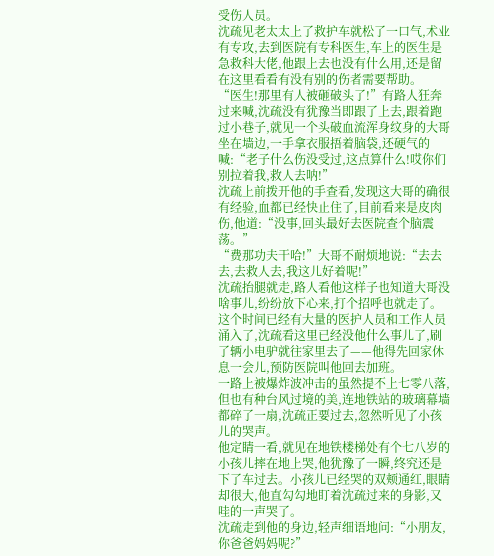受伤人员。
沈疏见老太太上了救护车就松了一口气,术业有专攻,去到医院有专科医生,车上的医生是急救科大佬,他跟上去也没有什么用,还是留在这里看看有没有别的伤者需要帮助。
“医生!那里有人被砸破头了!”有路人狂奔过来喊,沈疏没有犹豫当即跟了上去,跟着跑过小巷子,就见一个头破血流浑身纹身的大哥坐在墙边,一手拿衣服捂着脑袋,还硬气的喊:“老子什么伤没受过,这点算什么!哎你们别拉着我,救人去呐!”
沈疏上前拨开他的手查看,发现这大哥的确很有经验,血都已经快止住了,目前看来是皮肉伤,他道:“没事,回头最好去医院查个脑震荡。”
“费那功夫干哈!”大哥不耐烦地说:“去去去,去救人去,我这儿好着呢!”
沈疏抬腿就走,路人看他这样子也知道大哥没啥事儿,纷纷放下心来,打个招呼也就走了。
这个时间已经有大量的医护人员和工作人员涌入了,沈疏看这里已经没他什么事儿了,刷了辆小电驴就往家里去了——他得先回家休息一会儿,预防医院叫他回去加班。
一路上被爆炸波冲击的虽然提不上七零八落,但也有种台风过境的美,连地铁站的玻璃幕墙都碎了一扇,沈疏正要过去,忽然听见了小孩儿的哭声。
他定睛一看,就见在地铁楼梯处有个七八岁的小孩儿摔在地上哭,他犹豫了一瞬,终究还是下了车过去。小孩儿已经哭的双颊通红,眼睛却很大,他直勾勾地盯着沈疏过来的身影,又哇的一声哭了。
沈疏走到他的身边,轻声细语地问:“小朋友,你爸爸妈妈呢?”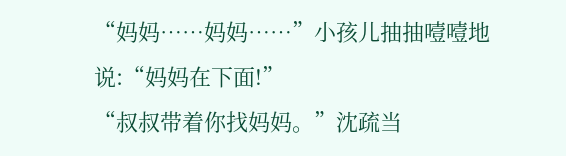“妈妈……妈妈……”小孩儿抽抽噎噎地说:“妈妈在下面!”
“叔叔带着你找妈妈。”沈疏当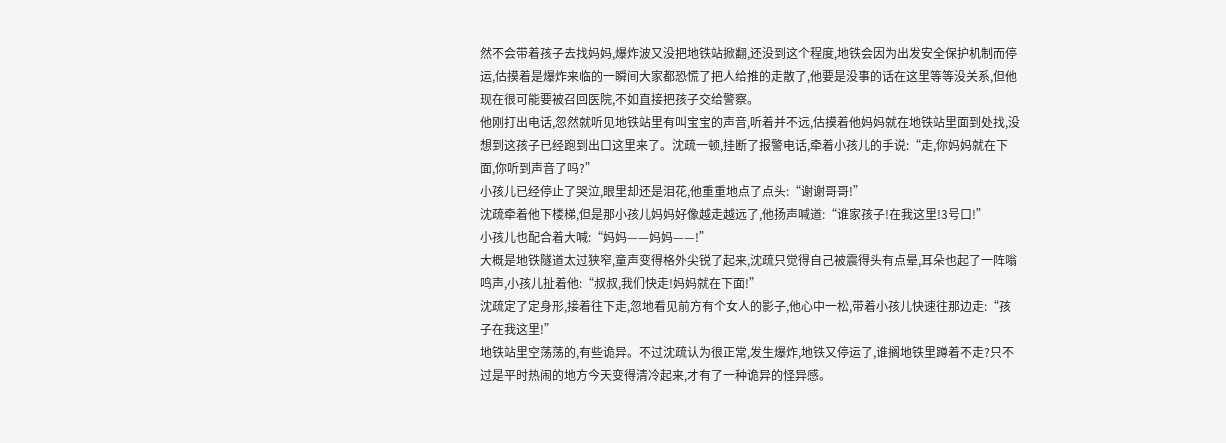然不会带着孩子去找妈妈,爆炸波又没把地铁站掀翻,还没到这个程度,地铁会因为出发安全保护机制而停运,估摸着是爆炸来临的一瞬间大家都恐慌了把人给推的走散了,他要是没事的话在这里等等没关系,但他现在很可能要被召回医院,不如直接把孩子交给警察。
他刚打出电话,忽然就听见地铁站里有叫宝宝的声音,听着并不远,估摸着他妈妈就在地铁站里面到处找,没想到这孩子已经跑到出口这里来了。沈疏一顿,挂断了报警电话,牵着小孩儿的手说:“走,你妈妈就在下面,你听到声音了吗?”
小孩儿已经停止了哭泣,眼里却还是泪花,他重重地点了点头:“谢谢哥哥!”
沈疏牵着他下楼梯,但是那小孩儿妈妈好像越走越远了,他扬声喊道:“谁家孩子!在我这里!3号口!”
小孩儿也配合着大喊:“妈妈——妈妈——!”
大概是地铁隧道太过狭窄,童声变得格外尖锐了起来,沈疏只觉得自己被震得头有点晕,耳朵也起了一阵嗡鸣声,小孩儿扯着他:“叔叔,我们快走!妈妈就在下面!”
沈疏定了定身形,接着往下走,忽地看见前方有个女人的影子,他心中一松,带着小孩儿快速往那边走:“孩子在我这里!”
地铁站里空荡荡的,有些诡异。不过沈疏认为很正常,发生爆炸,地铁又停运了,谁搁地铁里蹲着不走?只不过是平时热闹的地方今天变得清冷起来,才有了一种诡异的怪异感。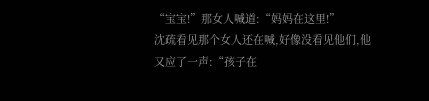“宝宝!”那女人喊道:“妈妈在这里!”
沈疏看见那个女人还在喊,好像没看见他们,他又应了一声:“孩子在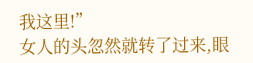我这里!”
女人的头忽然就转了过来,眼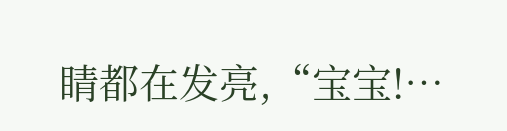睛都在发亮,“宝宝!…